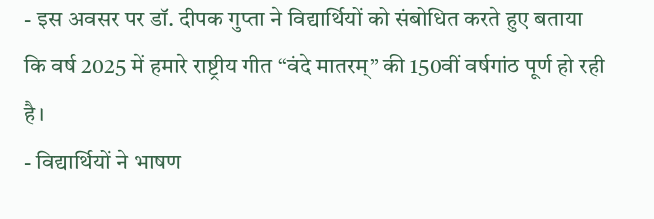- इस अवसर पर डॉ. दीपक गुप्ता ने विद्यार्थियों को संबोधित करते हुए बताया कि वर्ष 2025 में हमारे राष्ट्रीय गीत “वंदे मातरम्” की 150वीं वर्षगांठ पूर्ण हो रही है।
- विद्यार्थियों ने भाषण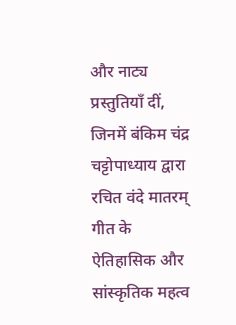और नाट्य प्रस्तुतियाँ दीं, जिनमें बंकिम चंद्र चट्टोपाध्याय द्वारा रचित वंदे मातरम् गीत के ऐतिहासिक और सांस्कृतिक महत्व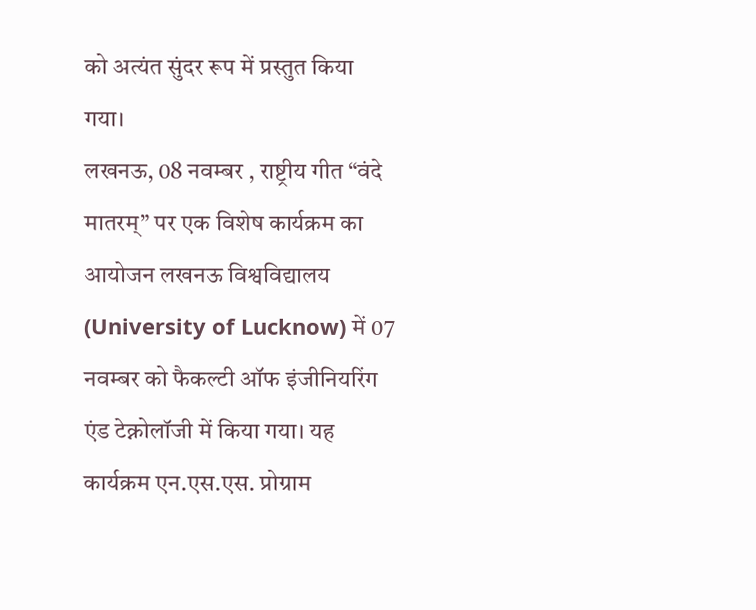को अत्यंत सुंदर रूप में प्रस्तुत किया गया।
लखनऊ, 08 नवम्बर , राष्ट्रीय गीत “वंदे मातरम्” पर एक विशेष कार्यक्रम का आयोजन लखनऊ विश्वविद्यालय (University of Lucknow) में 07 नवम्बर को फैकल्टी ऑफ इंजीनियरिंग एंड टेक्नोलॉजी में किया गया। यह कार्यक्रम एन.एस.एस. प्रोग्राम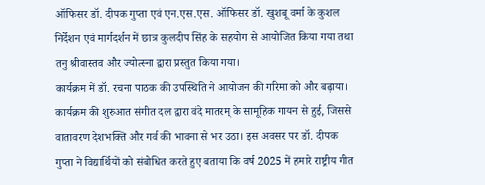ऑफिसर डॉ. दीपक गुप्ता एवं एन.एस.एस. ऑफिसर डॉ. खुशबू वर्मा के कुशल निर्देशन एवं मार्गदर्शन में छात्र कुलदीप सिंह के सहयोग से आयोजित किया गया तथा तनु श्रीवास्तव और ज्योत्स्ना द्वारा प्रस्तुत किया गया।
कार्यक्रम में डॉ. रचना पाठक की उपस्थिति ने आयोजन की गरिमा को और बढ़ाया। कार्यक्रम की शुरुआत संगीत दल द्वारा वंदे मातरम् के सामूहिक गायन से हुई, जिससे वातावरण देशभक्ति और गर्व की भावना से भर उठा। इस अवसर पर डॉ. दीपक गुप्ता ने विद्यार्थियों को संबोधित करते हुए बताया कि वर्ष 2025 में हमारे राष्ट्रीय गीत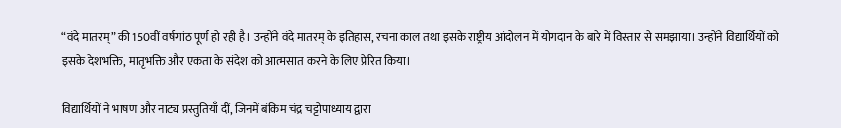“वंदे मातरम्” की 150वीं वर्षगांठ पूर्ण हो रही है। उन्होंने वंदे मातरम् के इतिहास, रचना काल तथा इसके राष्ट्रीय आंदोलन में योगदान के बारे में विस्तार से समझाया। उन्होंने विद्यार्थियों को इसके देशभक्ति, मातृभक्ति और एकता के संदेश को आत्मसात करने के लिए प्रेरित किया।

विद्यार्थियों ने भाषण और नाट्य प्रस्तुतियाँ दीं, जिनमें बंकिम चंद्र चट्टोपाध्याय द्वारा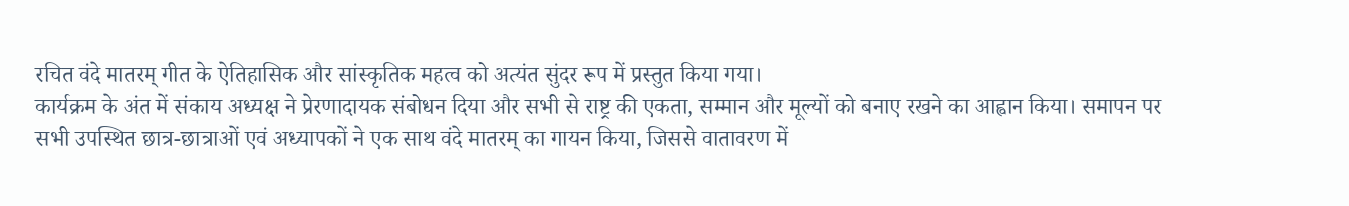रचित वंदे मातरम् गीत के ऐतिहासिक और सांस्कृतिक महत्व को अत्यंत सुंदर रूप में प्रस्तुत किया गया।
कार्यक्रम के अंत में संकाय अध्यक्ष ने प्रेरणादायक संबोधन दिया और सभी से राष्ट्र की एकता, सम्मान और मूल्यों को बनाए रखने का आह्वान किया। समापन पर सभी उपस्थित छात्र-छात्राओं एवं अध्यापकों ने एक साथ वंदे मातरम् का गायन किया, जिससे वातावरण में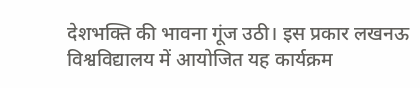देशभक्ति की भावना गूंज उठी। इस प्रकार लखनऊ विश्वविद्यालय में आयोजित यह कार्यक्रम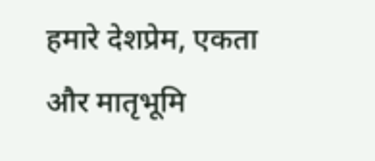हमारे देशप्रेम, एकता और मातृभूमि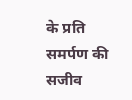के प्रति समर्पण की सजीव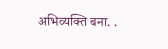अभिव्यक्ति बना. .